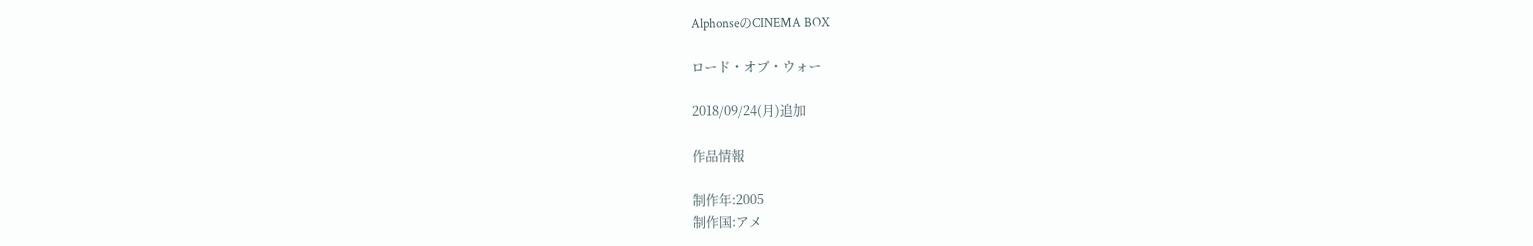AlphonseのCINEMA BOX

ロード・オブ・ウォー

2018/09/24(月)追加

作品情報

制作年:2005
制作国:アメ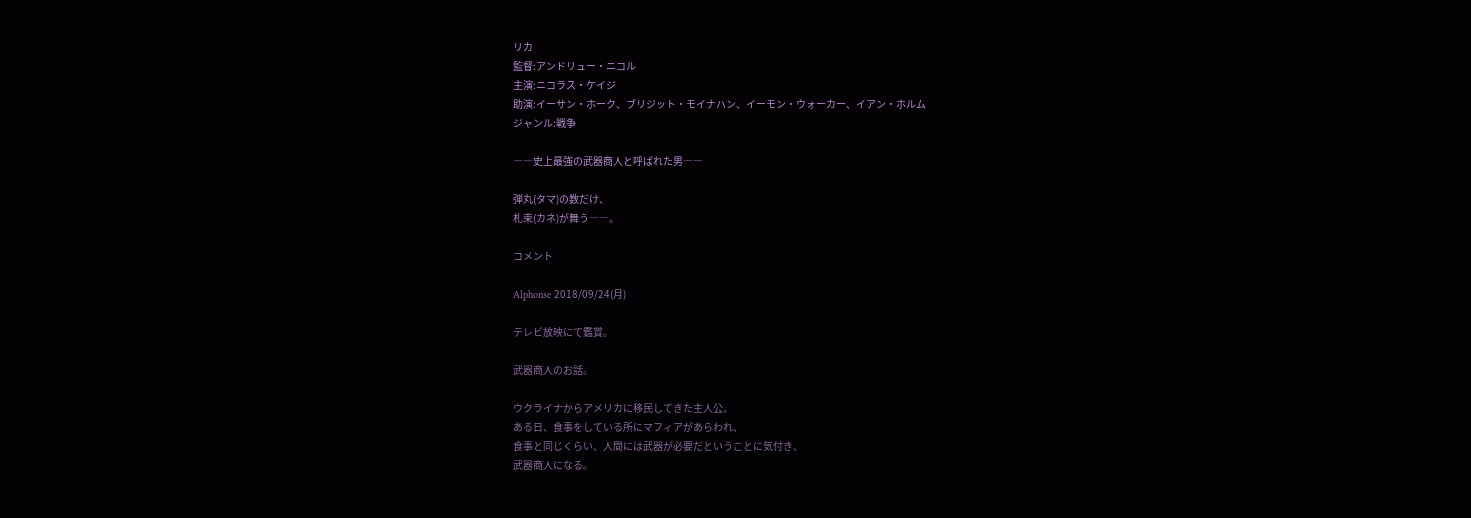リカ
監督:アンドリュー・ニコル
主演:ニコラス・ケイジ
助演:イーサン・ホーク、ブリジット・モイナハン、イーモン・ウォーカー、イアン・ホルム
ジャンル:戦争

――史上最強の武器商人と呼ばれた男――

弾丸(タマ)の数だけ、
札束(カネ)が舞う――。

コメント

Alphonse 2018/09/24(月)

テレビ放映にて鑑賞。

武器商人のお話。

ウクライナからアメリカに移民してきた主人公。
ある日、食事をしている所にマフィアがあらわれ、
食事と同じくらい、人間には武器が必要だということに気付き、
武器商人になる。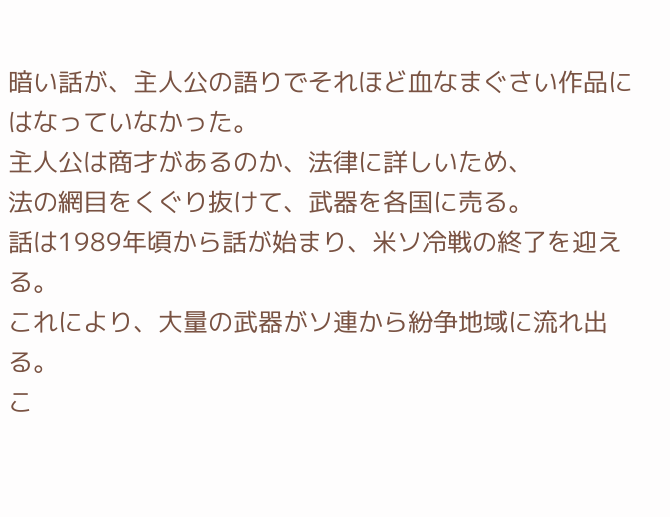暗い話が、主人公の語りでそれほど血なまぐさい作品にはなっていなかった。
主人公は商才があるのか、法律に詳しいため、
法の網目をくぐり抜けて、武器を各国に売る。
話は1989年頃から話が始まり、米ソ冷戦の終了を迎える。
これにより、大量の武器がソ連から紛争地域に流れ出る。
こ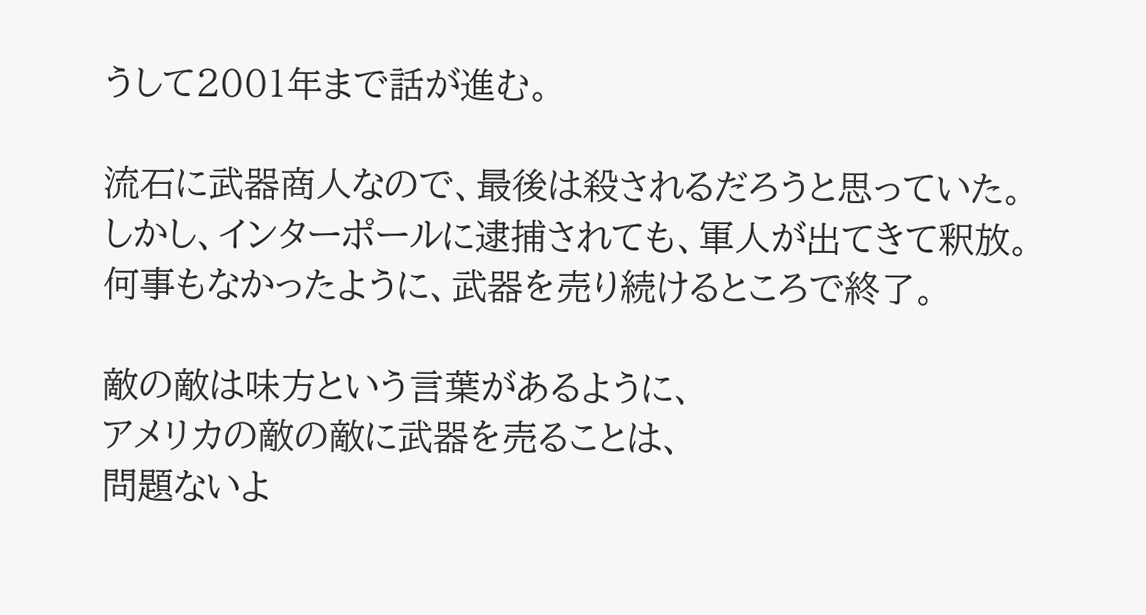うして2001年まで話が進む。

流石に武器商人なので、最後は殺されるだろうと思っていた。
しかし、インターポールに逮捕されても、軍人が出てきて釈放。
何事もなかったように、武器を売り続けるところで終了。

敵の敵は味方という言葉があるように、
アメリカの敵の敵に武器を売ることは、
問題ないよ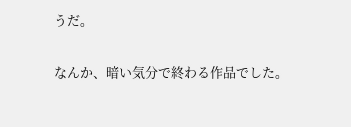うだ。

なんか、暗い気分で終わる作品でした。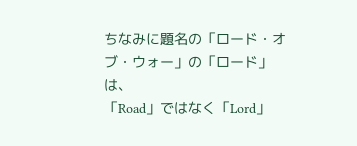ちなみに題名の「ロード・オブ・ウォー」の「ロード」は、
「Road」ではなく「Lord」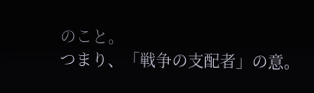のこと。
つまり、「戦争の支配者」の意。